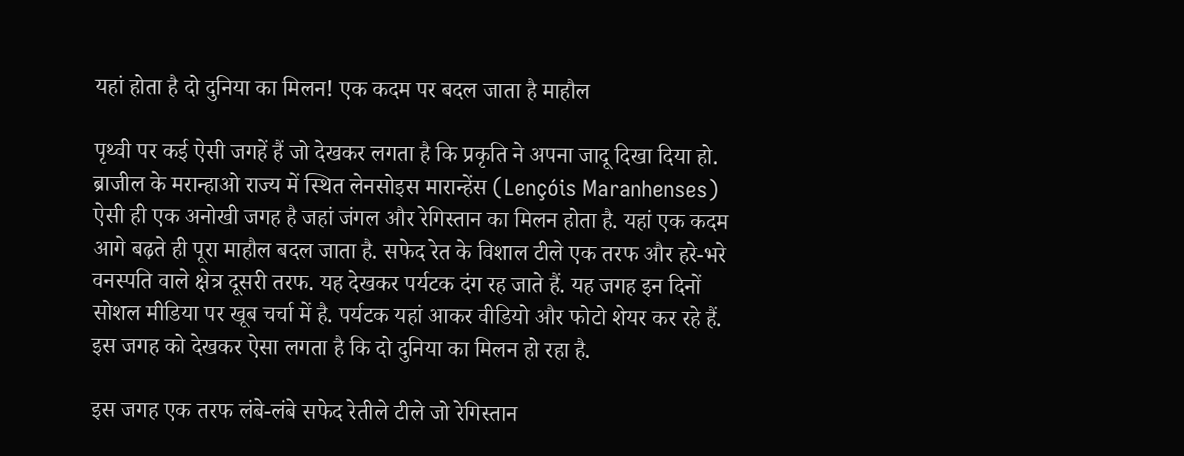यहां होता है दो दुनिया का मिलन! एक कदम पर बदल जाता है माहौल

पृथ्वी पर कई ऐसी जगहें हैं जो देखकर लगता है कि प्रकृति ने अपना जादू दिखा दिया हो. ब्राजील के मरान्हाओ राज्य में स्थित लेनसोइस मारान्हेंस (Lençóis Maranhenses) ऐसी ही एक अनोखी जगह है जहां जंगल और रेगिस्तान का मिलन होता है. यहां एक कदम आगे बढ़ते ही पूरा माहौल बदल जाता है. सफेद रेत के विशाल टीले एक तरफ और हरे-भरे वनस्पति वाले क्षेत्र दूसरी तरफ. यह देखकर पर्यटक दंग रह जाते हैं. यह जगह इन दिनों सोशल मीडिया पर खूब चर्चा में है. पर्यटक यहां आकर वीडियो और फोटो शेयर कर रहे हैं. इस जगह को देखकर ऐसा लगता है कि दो दुनिया का मिलन हो रहा है.

इस जगह एक तरफ लंबे-लंबे सफेद रेतीले टीले जो रेगिस्तान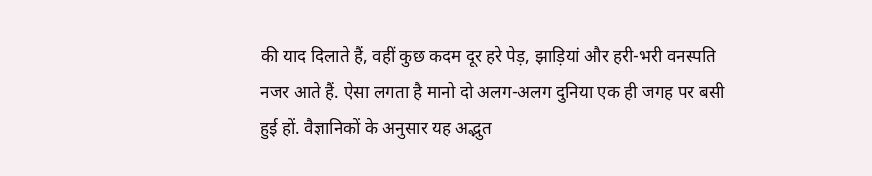की याद दिलाते हैं, वहीं कुछ कदम दूर हरे पेड़, झाड़ियां और हरी-भरी वनस्पति नजर आते हैं. ऐसा लगता है मानो दो अलग-अलग दुनिया एक ही जगह पर बसी हुई हों. वैज्ञानिकों के अनुसार यह अद्भुत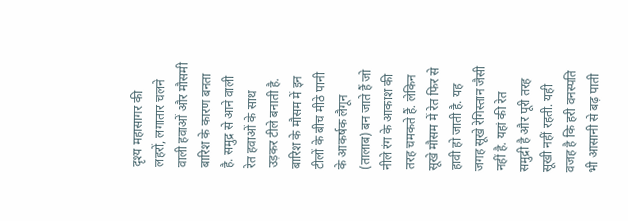दृश्य महासागर की लहरों, लगातार चलने वाली हवाओं और मौसमी बारिश के कारण बनता है. समुद्र से आने वाली रेत हवाओं के साथ उड़कर टीले बनाती है. बारिश के मौसम में इन टीलों के बीच मीठे पानी के आकर्षक लैगून (तालाब) बन जाते हैं जो नीले रंग के आकाश की तरह चमकते हैं. लेकिन सूखे मौसम में रेत फिर से हावी हो जाती है. यह जगह सूखे रेगिस्तान जैसी नहीं है. यहां की रेत समुद्री है और पूरी तरह सूखी नहीं रहती. यही वजह है कि हरी वनस्पति भी आसानी से बढ़ पाती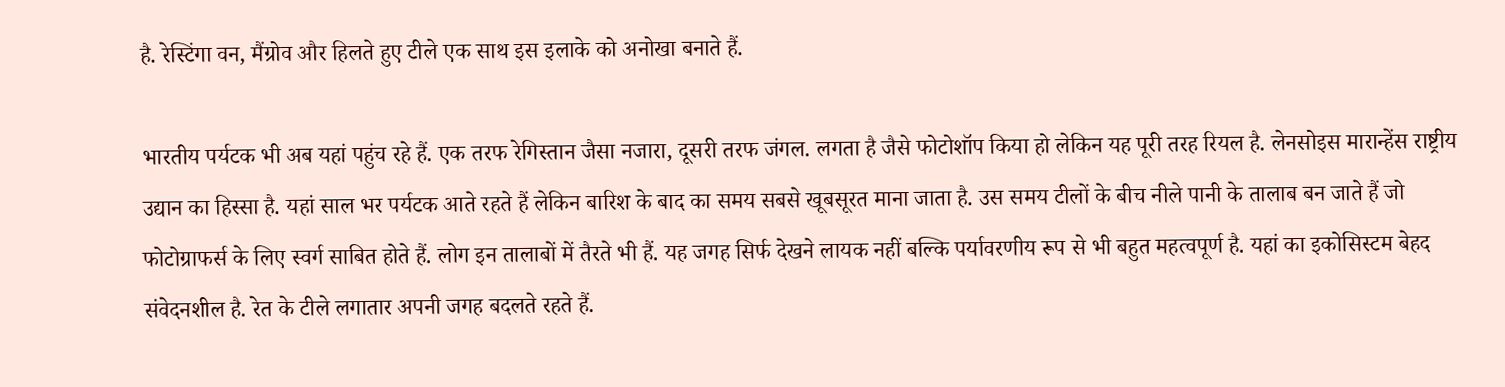है. रेस्टिंगा वन, मैंग्रोव और हिलते हुए टीले एक साथ इस इलाके को अनोखा बनाते हैं.

भारतीय पर्यटक भी अब यहां पहुंच रहे हैं. एक तरफ रेगिस्तान जैसा नजारा, दूसरी तरफ जंगल. लगता है जैसे फोटोशॉप किया हो लेकिन यह पूरी तरह रियल है. लेनसोइस मारान्हेंस राष्ट्रीय उद्यान का हिस्सा है. यहां साल भर पर्यटक आते रहते हैं लेकिन बारिश के बाद का समय सबसे खूबसूरत माना जाता है. उस समय टीलों के बीच नीले पानी के तालाब बन जाते हैं जो फोटोग्राफर्स के लिए स्वर्ग साबित होते हैं. लोग इन तालाबों में तैरते भी हैं. यह जगह सिर्फ देखने लायक नहीं बल्कि पर्यावरणीय रूप से भी बहुत महत्वपूर्ण है. यहां का इकोसिस्टम बेहद संवेदनशील है. रेत के टीले लगातार अपनी जगह बदलते रहते हैं.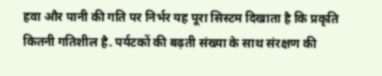हवा और पानी की गति पर निर्भर यह पूरा सिस्टम दिखाता है कि प्रकृति कितनी गतिशील है. पर्यटकों की बढ़ती संख्या के साथ संरक्षण की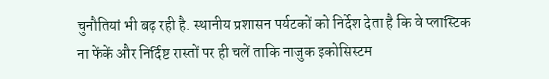चुनौतियां भी बढ़ रही है. स्थानीय प्रशासन पर्यटकों को निर्देश देता है कि वे प्लास्टिक ना फेंकें और निर्दिष्ट रास्तों पर ही चलें ताकि नाजुक इकोसिस्टम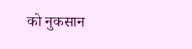को नुकसान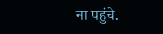ना पहुंचे.